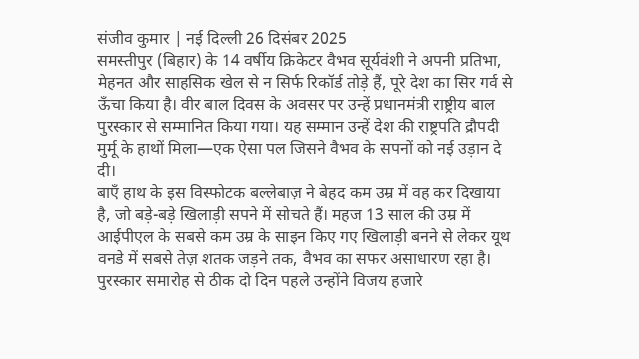संजीव कुमार | नई दिल्ली 26 दिसंबर 2025
समस्तीपुर (बिहार) के 14 वर्षीय क्रिकेटर वैभव सूर्यवंशी ने अपनी प्रतिभा, मेहनत और साहसिक खेल से न सिर्फ रिकॉर्ड तोड़े हैं, पूरे देश का सिर गर्व से ऊँचा किया है। वीर बाल दिवस के अवसर पर उन्हें प्रधानमंत्री राष्ट्रीय बाल पुरस्कार से सम्मानित किया गया। यह सम्मान उन्हें देश की राष्ट्रपति द्रौपदी मुर्मू के हाथों मिला—एक ऐसा पल जिसने वैभव के सपनों को नई उड़ान दे दी।
बाएँ हाथ के इस विस्फोटक बल्लेबाज़ ने बेहद कम उम्र में वह कर दिखाया है, जो बड़े-बड़े खिलाड़ी सपने में सोचते हैं। महज 13 साल की उम्र में आईपीएल के सबसे कम उम्र के साइन किए गए खिलाड़ी बनने से लेकर यूथ वनडे में सबसे तेज़ शतक जड़ने तक, वैभव का सफर असाधारण रहा है। पुरस्कार समारोह से ठीक दो दिन पहले उन्होंने विजय हजारे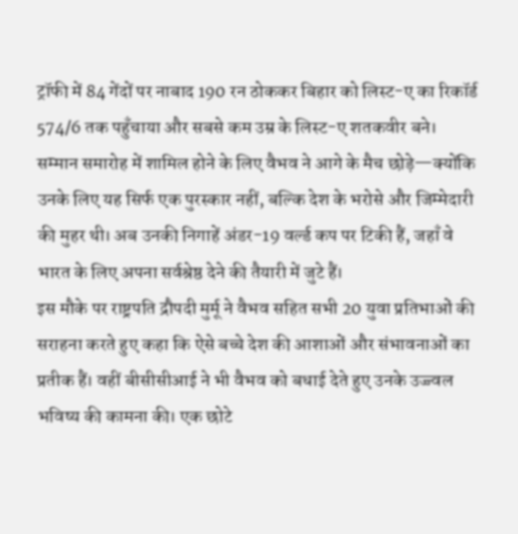ट्रॉफी में 84 गेंदों पर नाबाद 190 रन ठोककर बिहार को लिस्ट-ए का रिकॉर्ड 574/6 तक पहुँचाया और सबसे कम उम्र के लिस्ट-ए शतकवीर बने।
सम्मान समारोह में शामिल होने के लिए वैभव ने आगे के मैच छोड़े—क्योंकि उनके लिए यह सिर्फ एक पुरस्कार नहीं, बल्कि देश के भरोसे और जिम्मेदारी की मुहर थी। अब उनकी निगाहें अंडर-19 वर्ल्ड कप पर टिकी हैं, जहाँ वे भारत के लिए अपना सर्वश्रेष्ठ देने की तैयारी में जुटे हैं।
इस मौके पर राष्ट्रपति द्रौपदी मुर्मू ने वैभव सहित सभी 20 युवा प्रतिभाओं की सराहना करते हुए कहा कि ऐसे बच्चे देश की आशाओं और संभावनाओं का प्रतीक हैं। वहीं बीसीसीआई ने भी वैभव को बधाई देते हुए उनके उज्ज्वल भविष्य की कामना की। एक छोटे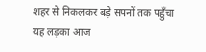शहर से निकलकर बड़े सपनों तक पहुँचा यह लड़का आज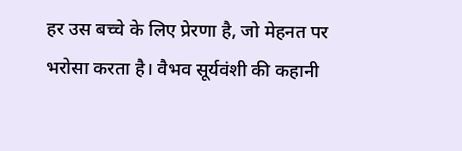हर उस बच्चे के लिए प्रेरणा है, जो मेहनत पर भरोसा करता है। वैभव सूर्यवंशी की कहानी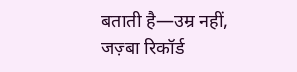बताती है—उम्र नहीं, जज़्बा रिकॉर्ड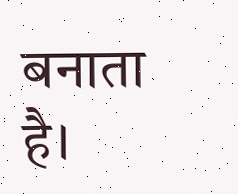बनाता है।